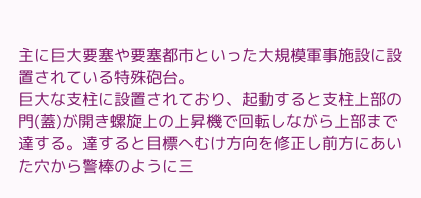主に巨大要塞や要塞都市といった大規模軍事施設に設置されている特殊砲台。
巨大な支柱に設置されており、起動すると支柱上部の門(蓋)が開き螺旋上の上昇機で回転しながら上部まで達する。達すると目標へむけ方向を修正し前方にあいた穴から警棒のように三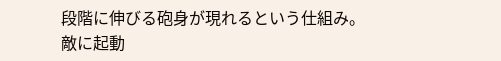段階に伸びる砲身が現れるという仕組み。
敵に起動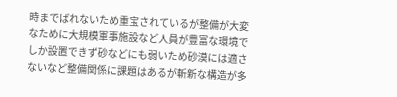時までばれないため重宝されているが整備が大変なために大規模軍事施設など人員が豊富な環境でしか設置できず砂などにも弱いため砂漠には適さないなど整備関係に課題はあるが斬新な構造が多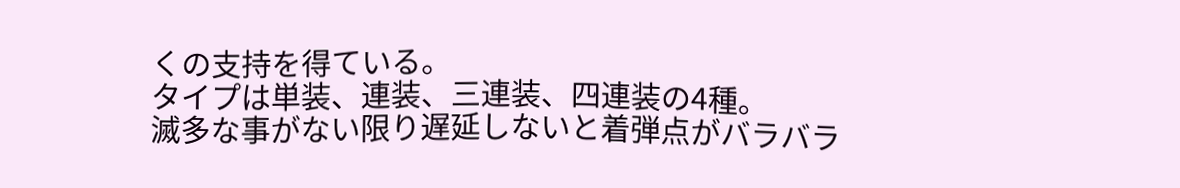くの支持を得ている。
タイプは単装、連装、三連装、四連装の4種。
滅多な事がない限り遅延しないと着弾点がバラバラ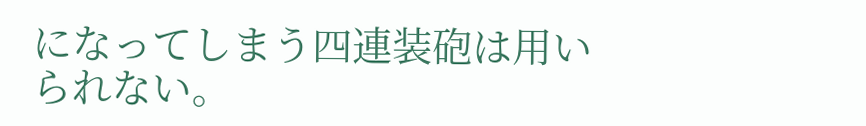になってしまう四連装砲は用いられない。